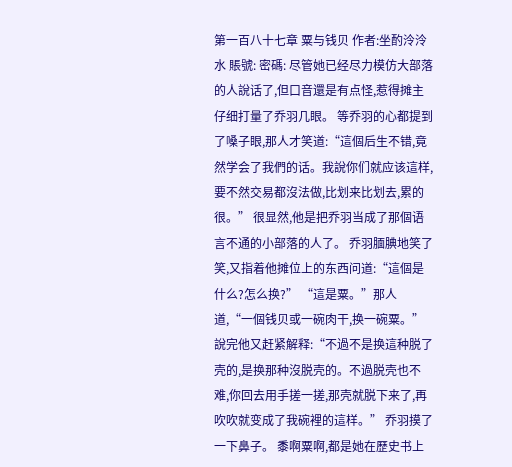第一百八十七章 粟与钱贝 作者:坐酌泠泠水 賬號: 密碼: 尽管她已经尽力模仿大部落的人說话了,但口音還是有点怪,惹得摊主仔细打量了乔羽几眼。 等乔羽的心都提到了嗓子眼,那人才笑道:“這個后生不错,竟然学会了我們的话。我說你们就应该這样,要不然交易都沒法做,比划来比划去,累的很。” 很显然,他是把乔羽当成了那個语言不通的小部落的人了。 乔羽腼腆地笑了笑,又指着他摊位上的东西问道:“這個是什么?怎么换?” “這是粟。”那人道,“一個钱贝或一碗肉干,换一碗粟。” 說完他又赶紧解释:“不過不是换這种脱了壳的,是换那种沒脱壳的。不過脱壳也不难,你回去用手搓一搓,那壳就脱下来了,再吹吹就变成了我碗裡的這样。” 乔羽摸了一下鼻子。 黍啊粟啊,都是她在歷史书上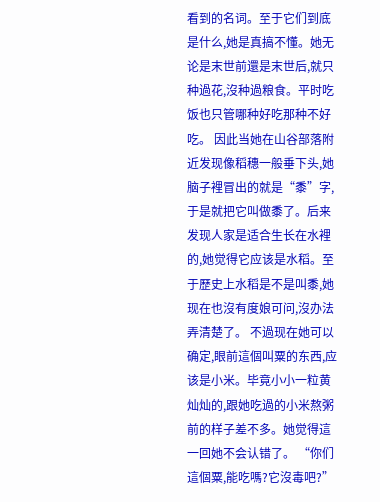看到的名词。至于它们到底是什么,她是真搞不懂。她无论是末世前還是末世后,就只种過花,沒种過粮食。平时吃饭也只管哪种好吃那种不好吃。 因此当她在山谷部落附近发现像稻穗一般垂下头,她脑子裡冒出的就是“黍”字,于是就把它叫做黍了。后来发现人家是适合生长在水裡的,她觉得它应该是水稻。至于歷史上水稻是不是叫黍,她现在也沒有度娘可问,沒办法弄清楚了。 不過现在她可以确定,眼前這個叫粟的东西,应该是小米。毕竟小小一粒黄灿灿的,跟她吃過的小米熬粥前的样子差不多。她觉得這一回她不会认错了。 “你们這個粟,能吃嗎?它沒毒吧?”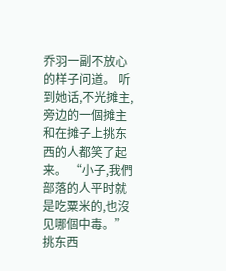乔羽一副不放心的样子问道。 听到她话,不光摊主,旁边的一個摊主和在摊子上挑东西的人都笑了起来。 “小子,我們部落的人平时就是吃粟米的,也沒见哪個中毒。”挑东西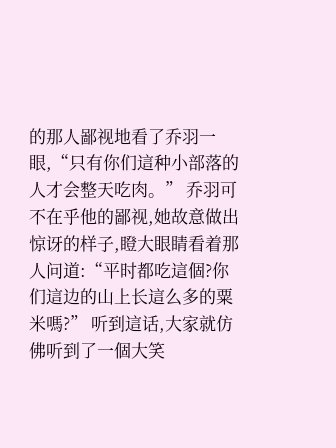的那人鄙视地看了乔羽一眼,“只有你们這种小部落的人才会整天吃肉。” 乔羽可不在乎他的鄙视,她故意做出惊讶的样子,瞪大眼睛看着那人问道:“平时都吃這個?你们這边的山上长這么多的粟米嗎?” 听到這话,大家就仿佛听到了一個大笑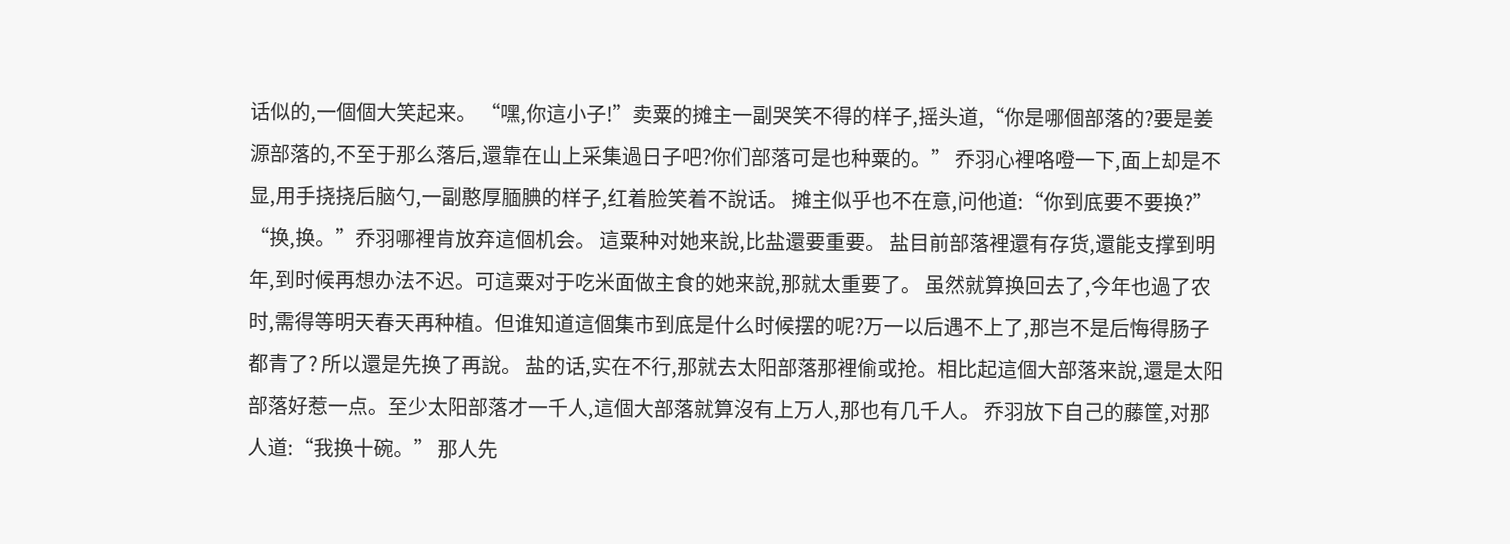话似的,一個個大笑起来。 “嘿,你這小子!”卖粟的摊主一副哭笑不得的样子,摇头道,“你是哪個部落的?要是姜源部落的,不至于那么落后,還靠在山上采集過日子吧?你们部落可是也种粟的。” 乔羽心裡咯噔一下,面上却是不显,用手挠挠后脑勺,一副憨厚腼腆的样子,红着脸笑着不說话。 摊主似乎也不在意,问他道:“你到底要不要换?” “换,换。”乔羽哪裡肯放弃這個机会。 這粟种对她来說,比盐還要重要。 盐目前部落裡還有存货,還能支撑到明年,到时候再想办法不迟。可這粟对于吃米面做主食的她来說,那就太重要了。 虽然就算换回去了,今年也過了农时,需得等明天春天再种植。但谁知道這個集市到底是什么时候摆的呢?万一以后遇不上了,那岂不是后悔得肠子都青了? 所以還是先换了再說。 盐的话,实在不行,那就去太阳部落那裡偷或抢。相比起這個大部落来說,還是太阳部落好惹一点。至少太阳部落才一千人,這個大部落就算沒有上万人,那也有几千人。 乔羽放下自己的藤筐,对那人道:“我换十碗。” 那人先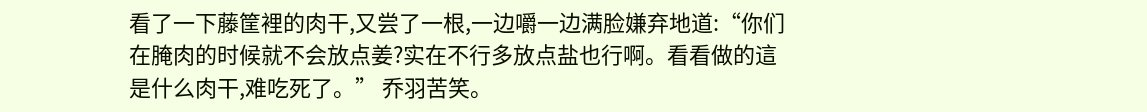看了一下藤筐裡的肉干,又尝了一根,一边嚼一边满脸嫌弃地道:“你们在腌肉的时候就不会放点姜?实在不行多放点盐也行啊。看看做的這是什么肉干,难吃死了。” 乔羽苦笑。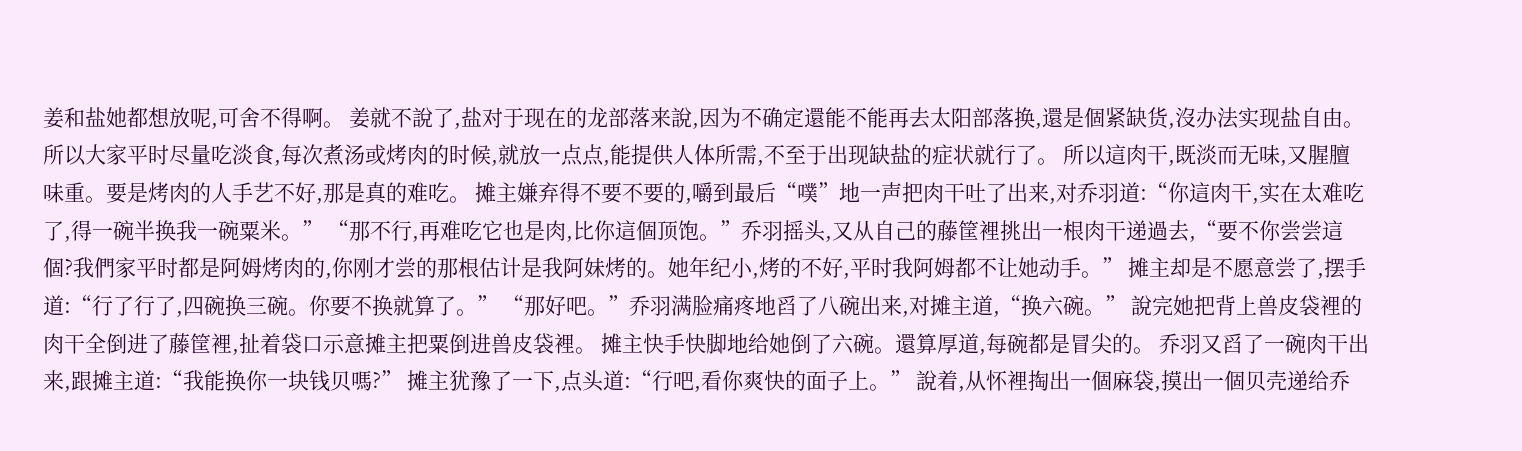姜和盐她都想放呢,可舍不得啊。 姜就不說了,盐对于现在的龙部落来說,因为不确定還能不能再去太阳部落换,還是個紧缺货,沒办法实现盐自由。所以大家平时尽量吃淡食,每次煮汤或烤肉的时候,就放一点点,能提供人体所需,不至于出现缺盐的症状就行了。 所以這肉干,既淡而无味,又腥膻味重。要是烤肉的人手艺不好,那是真的难吃。 摊主嫌弃得不要不要的,嚼到最后“噗”地一声把肉干吐了出来,对乔羽道:“你這肉干,实在太难吃了,得一碗半换我一碗粟米。” “那不行,再难吃它也是肉,比你這個顶饱。”乔羽摇头,又从自己的藤筐裡挑出一根肉干递過去,“要不你尝尝這個?我們家平时都是阿姆烤肉的,你刚才尝的那根估计是我阿妹烤的。她年纪小,烤的不好,平时我阿姆都不让她动手。” 摊主却是不愿意尝了,摆手道:“行了行了,四碗换三碗。你要不换就算了。” “那好吧。”乔羽满脸痛疼地舀了八碗出来,对摊主道,“换六碗。” 說完她把背上兽皮袋裡的肉干全倒进了藤筐裡,扯着袋口示意摊主把粟倒进兽皮袋裡。 摊主快手快脚地给她倒了六碗。還算厚道,每碗都是冒尖的。 乔羽又舀了一碗肉干出来,跟摊主道:“我能换你一块钱贝嗎?” 摊主犹豫了一下,点头道:“行吧,看你爽快的面子上。” 說着,从怀裡掏出一個麻袋,摸出一個贝壳递给乔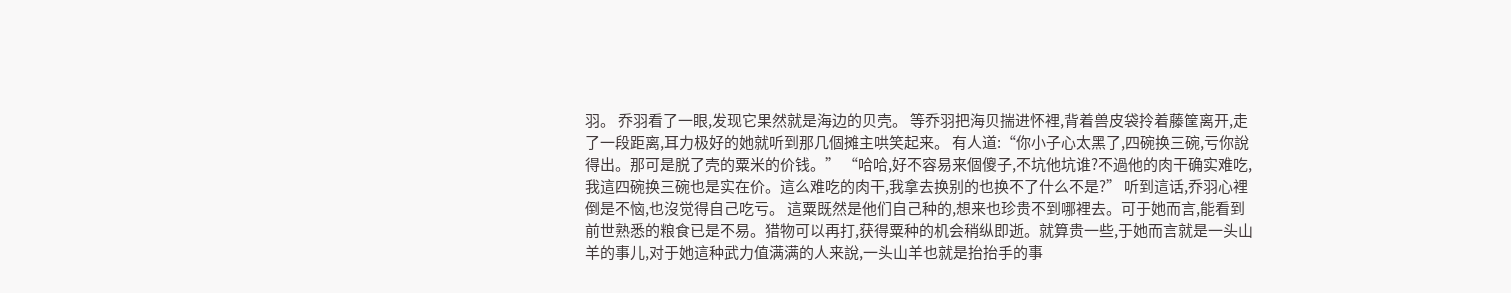羽。 乔羽看了一眼,发现它果然就是海边的贝壳。 等乔羽把海贝揣进怀裡,背着兽皮袋拎着藤筐离开,走了一段距离,耳力极好的她就听到那几個摊主哄笑起来。 有人道:“你小子心太黑了,四碗换三碗,亏你說得出。那可是脱了壳的粟米的价钱。” “哈哈,好不容易来個傻子,不坑他坑谁?不過他的肉干确实难吃,我這四碗换三碗也是实在价。這么难吃的肉干,我拿去换别的也换不了什么不是?” 听到這话,乔羽心裡倒是不恼,也沒觉得自己吃亏。 這粟既然是他们自己种的,想来也珍贵不到哪裡去。可于她而言,能看到前世熟悉的粮食已是不易。猎物可以再打,获得粟种的机会稍纵即逝。就算贵一些,于她而言就是一头山羊的事儿,对于她這种武力值满满的人来說,一头山羊也就是抬抬手的事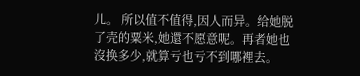儿。 所以值不值得,因人而异。给她脱了壳的粟米,她還不愿意呢。再者她也沒换多少,就算亏也亏不到哪裡去。